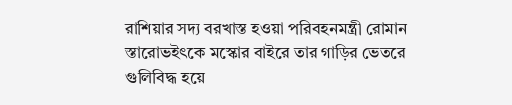রাশিয়ার সদ্য বরখাস্ত হওয়া পরিবহনমন্ত্রী রোমান স্তারোভইৎকে মস্কোর বাইরে তার গাড়ির ভেতরে গুলিবিদ্ধ হয়ে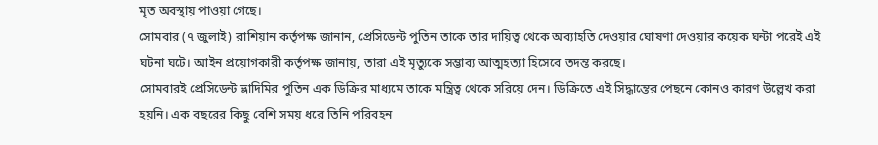মৃত অবস্থায় পাওয়া গেছে।
সোমবার (৭ জুলাই) রাশিয়ান কর্তৃপক্ষ জানান, প্রেসিডেন্ট পুতিন তাকে তার দায়িত্ব থেকে অব্যাহতি দেওয়ার ঘোষণা দেওয়ার কয়েক ঘন্টা পরেই এই ঘটনা ঘটে। আইন প্রয়োগকারী কর্তৃপক্ষ জানায়, তারা এই মৃত্যুকে সম্ভাব্য আত্মহত্যা হিসেবে তদন্ত করছে।
সোমবারই প্রেসিডেন্ট ভ্লাদিমির পুতিন এক ডিক্রির মাধ্যমে তাকে মন্ত্রিত্ব থেকে সরিয়ে দেন। ডিক্রিতে এই সিদ্ধান্তের পেছনে কোনও কারণ উল্লেখ করা হয়নি। এক বছরের কিছু বেশি সময় ধরে তিনি পরিবহন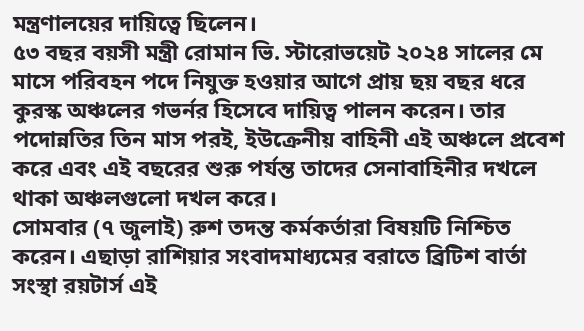মন্ত্রণালয়ের দায়িত্বে ছিলেন।
৫৩ বছর বয়সী মন্ত্রী রোমান ভি. স্টারোভয়েট ২০২৪ সালের মে মাসে পরিবহন পদে নিযুক্ত হওয়ার আগে প্রায় ছয় বছর ধরে কুরস্ক অঞ্চলের গভর্নর হিসেবে দায়িত্ব পালন করেন। তার পদোন্নতির তিন মাস পরই, ইউক্রেনীয় বাহিনী এই অঞ্চলে প্রবেশ করে এবং এই বছরের শুরু পর্যন্ত তাদের সেনাবাহিনীর দখলে থাকা অঞ্চলগুলো দখল করে।
সোমবার (৭ জুলাই) রুশ তদন্ত কর্মকর্তারা বিষয়টি নিশ্চিত করেন। এছাড়া রাশিয়ার সংবাদমাধ্যমের বরাতে ব্রিটিশ বার্তা সংস্থা রয়টার্স এই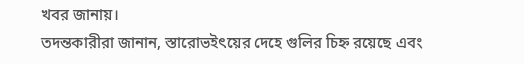খবর জানায়।
তদন্তকারীরা জানান, স্তারোভইৎয়ের দেহে গুলির চিহ্ন রয়েছে এবং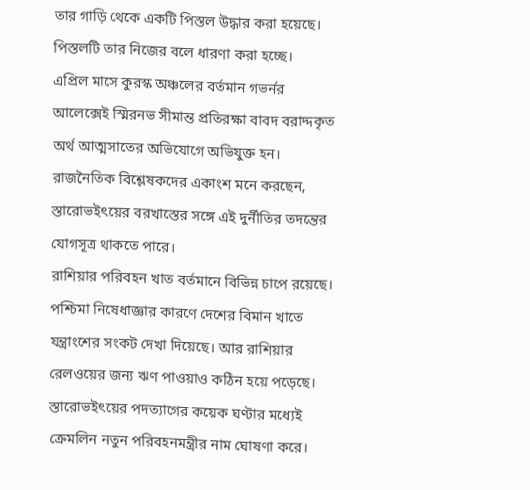তার গাড়ি থেকে একটি পিস্তল উদ্ধার করা হয়েছে। পিস্তলটি তার নিজের বলে ধারণা করা হচ্ছে।
এপ্রিল মাসে কুরস্ক অঞ্চলের বর্তমান গভর্নর আলেক্সেই স্মিরনভ সীমান্ত প্রতিরক্ষা বাবদ বরাদ্দকৃত অর্থ আত্মসাতের অভিযোগে অভিযুক্ত হন। রাজনৈতিক বিশ্লেষকদের একাংশ মনে করছেন, স্তারোভইৎয়ের বরখাস্তের সঙ্গে এই দুর্নীতির তদন্তের যোগসূত্র থাকতে পারে।
রাশিয়ার পরিবহন খাত বর্তমানে বিভিন্ন চাপে রয়েছে। পশ্চিমা নিষেধাজ্ঞার কারণে দেশের বিমান খাতে যন্ত্রাংশের সংকট দেখা দিয়েছে। আর রাশিয়ার রেলওয়ের জন্য ঋণ পাওয়াও কঠিন হয়ে পড়েছে।
স্তারোভইৎয়ের পদত্যাগের কয়েক ঘণ্টার মধ্যেই ক্রেমলিন নতুন পরিবহনমন্ত্রীর নাম ঘোষণা করে।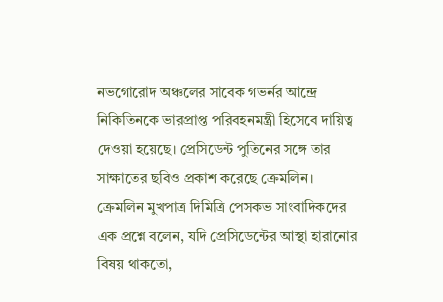নভগোরোদ অঞ্চলের সাবেক গভর্নর আন্দ্রে নিকিতিনকে ভারপ্রাপ্ত পরিবহনমন্ত্রী হিসেবে দায়িত্ব দেওয়া হয়েছে। প্রেসিডেন্ট পুতিনের সঙ্গে তার সাক্ষাতের ছবিও প্রকাশ করেছে ক্রেমলিন।
ক্রেমলিন মুখপাত্র দিমিত্রি পেসকভ সাংবাদিকদের এক প্রশ্নে বলেন, যদি প্রেসিডেন্টের আস্থা হারানোর বিষয় থাকতো,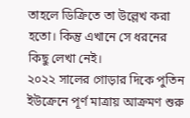তাহলে ডিক্রিতে তা উল্লেখ করা হতো। কিন্তু এখানে সে ধরনের কিছু লেখা নেই।
২০২২ সালের গোড়ার দিকে পুতিন ইউক্রেনে পূর্ণ মাত্রায় আক্রমণ শুরু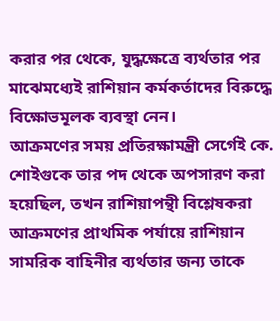করার পর থেকে, যুদ্ধক্ষেত্রে ব্যর্থতার পর মাঝেমধ্যেই রাশিয়ান কর্মকর্তাদের বিরুদ্ধে বিক্ষোভমূলক ব্যবস্থা নেন।
আক্রমণের সময় প্রতিরক্ষামন্ত্রী সের্গেই কে. শোইগুকে তার পদ থেকে অপসারণ করা হয়েছিল, তখন রাশিয়াপন্থী বিশ্লেষকরা আক্রমণের প্রাথমিক পর্যায়ে রাশিয়ান সামরিক বাহিনীর ব্যর্থতার জন্য তাকে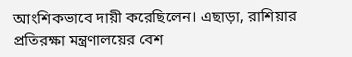আংশিকভাবে দায়ী করেছিলেন। এছাড়া, রাশিয়ার প্রতিরক্ষা মন্ত্রণালয়ের বেশ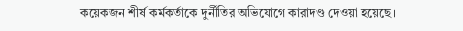কয়েকজন শীর্ষ কর্মকর্তাকে দুর্নীতির অভিযোগে কারাদণ্ড দেওয়া হয়েছে।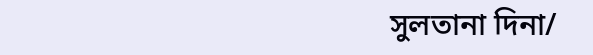সুলতানা দিনা/